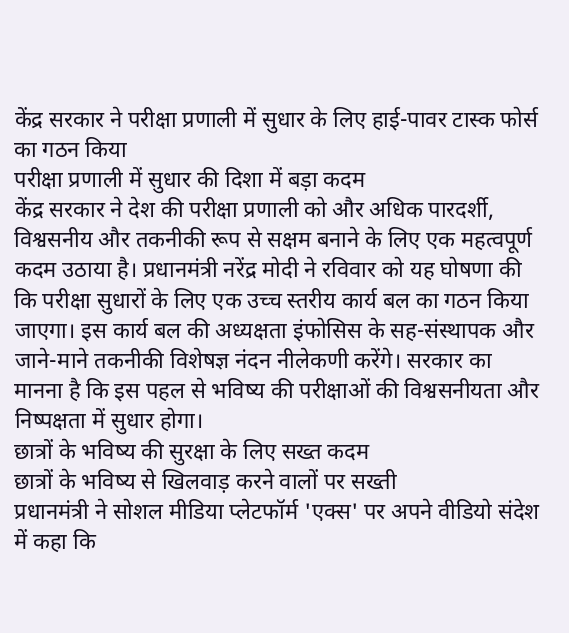केंद्र सरकार ने परीक्षा प्रणाली में सुधार के लिए हाई-पावर टास्क फोर्स का गठन किया
परीक्षा प्रणाली में सुधार की दिशा में बड़ा कदम
केंद्र सरकार ने देश की परीक्षा प्रणाली को और अधिक पारदर्शी, विश्वसनीय और तकनीकी रूप से सक्षम बनाने के लिए एक महत्वपूर्ण कदम उठाया है। प्रधानमंत्री नरेंद्र मोदी ने रविवार को यह घोषणा की कि परीक्षा सुधारों के लिए एक उच्च स्तरीय कार्य बल का गठन किया जाएगा। इस कार्य बल की अध्यक्षता इंफोसिस के सह-संस्थापक और जाने-माने तकनीकी विशेषज्ञ नंदन नीलेकणी करेंगे। सरकार का मानना है कि इस पहल से भविष्य की परीक्षाओं की विश्वसनीयता और निष्पक्षता में सुधार होगा।
छात्रों के भविष्य की सुरक्षा के लिए सख्त कदम
छात्रों के भविष्य से खिलवाड़ करने वालों पर सख्ती
प्रधानमंत्री ने सोशल मीडिया प्लेटफॉर्म 'एक्स' पर अपने वीडियो संदेश में कहा कि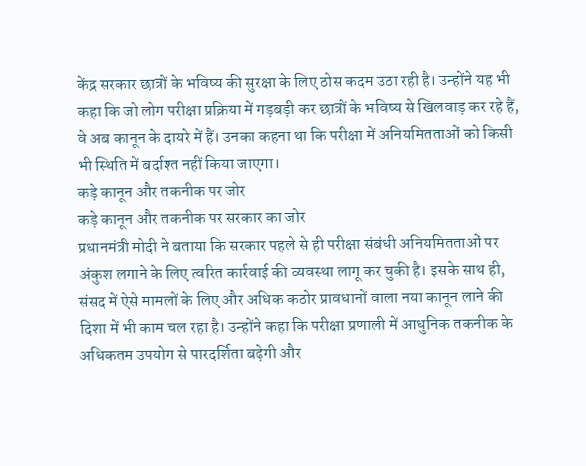केंद्र सरकार छात्रों के भविष्य की सुरक्षा के लिए ठोस कदम उठा रही है। उन्होंने यह भी कहा कि जो लोग परीक्षा प्रक्रिया में गड़बड़ी कर छात्रों के भविष्य से खिलवाड़ कर रहे हैं, वे अब कानून के दायरे में हैं। उनका कहना था कि परीक्षा में अनियमितताओं को किसी भी स्थिति में बर्दाश्त नहीं किया जाएगा।
कड़े कानून और तकनीक पर जोर
कड़े कानून और तकनीक पर सरकार का जोर
प्रधानमंत्री मोदी ने बताया कि सरकार पहले से ही परीक्षा संबंधी अनियमितताओं पर अंकुश लगाने के लिए त्वरित कार्रवाई की व्यवस्था लागू कर चुकी है। इसके साथ ही, संसद में ऐसे मामलों के लिए और अधिक कठोर प्रावधानों वाला नया कानून लाने की दिशा में भी काम चल रहा है। उन्होंने कहा कि परीक्षा प्रणाली में आधुनिक तकनीक के अधिकतम उपयोग से पारदर्शिता बढ़ेगी और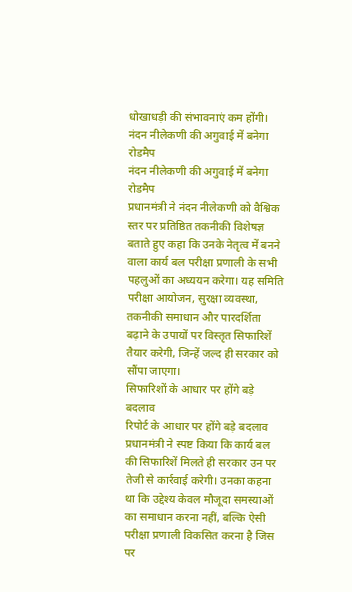धोखाधड़ी की संभावनाएं कम होंगी।
नंदन नीलेकणी की अगुवाई में बनेगा रोडमैप
नंदन नीलेकणी की अगुवाई में बनेगा रोडमैप
प्रधानमंत्री ने नंदन नीलेकणी को वैश्विक स्तर पर प्रतिष्ठित तकनीकी विशेषज्ञ बताते हुए कहा कि उनके नेतृत्व में बनने वाला कार्य बल परीक्षा प्रणाली के सभी पहलुओं का अध्ययन करेगा। यह समिति परीक्षा आयोजन, सुरक्षा व्यवस्था, तकनीकी समाधान और पारदर्शिता बढ़ाने के उपायों पर विस्तृत सिफारिशें तैयार करेगी, जिन्हें जल्द ही सरकार को सौंपा जाएगा।
सिफारिशों के आधार पर होंगे बड़े बदलाव
रिपोर्ट के आधार पर होंगे बड़े बदलाव
प्रधानमंत्री ने स्पष्ट किया कि कार्य बल की सिफारिशें मिलते ही सरकार उन पर तेजी से कार्रवाई करेगी। उनका कहना था कि उद्देश्य केवल मौजूदा समस्याओं का समाधान करना नहीं, बल्कि ऐसी परीक्षा प्रणाली विकसित करना है जिस पर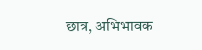छात्र, अभिभावक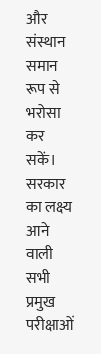और संस्थान समान रूप से भरोसा कर सकें। सरकार का लक्ष्य आने वाली सभी प्रमुख परीक्षाओं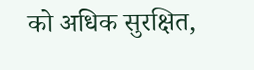को अधिक सुरक्षित,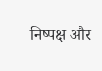निष्पक्ष और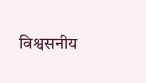विश्वसनीय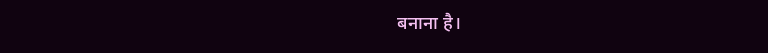बनाना है।